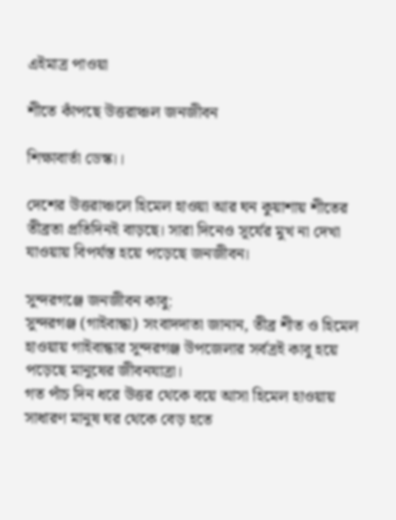এইমাত্র পাওয়া

শীতে কাঁপছে উত্তরাঞ্চল জনজীবন

শিক্ষাবার্তা ডেস্ক।।

দেশের উত্তরাঞ্চলে হিমেল হাওয়া আর ঘন কুয়াশায় শীতের তীব্রতা প্রতিদিনই বাড়ছে। সারা দিনেও সূর্যের মুখ না দেখা যাওয়ায় বিপর্যস্ত হয়ে পড়েছে জনজীবন।

সুন্দরগঞ্জে জনজীবন কাবু:
সুন্দরগঞ্জ (গাইবান্ধা) সংবাদদাতা জানান, তীব্র শীত ও হিমেল হাওয়ায় গাইবান্ধার সুন্দরগঞ্জ উপজেলার সর্বত্রই কাবু হয়ে পড়েছে মানুষের জীবনযাত্রা।
গত পাঁচ দিন ধরে উত্তর থেকে বয়ে আসা হিমেল হাওয়ায় সাধারণ মানুষ ঘর থেকে বেড় হতে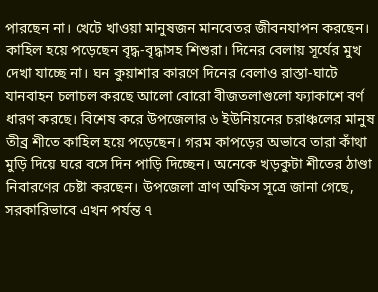পারছেন না। খেটে খাওয়া মানুষজন মানবেতর জীবনযাপন করছেন। কাহিল হয়ে পড়েছেন বৃদ্ধ-বৃদ্ধাসহ শিশুরা। দিনের বেলায় সূর্যের মুখ দেখা যাচ্ছে না। ঘন কুয়াশার কারণে দিনের বেলাও রাস্তা-ঘাটে যানবাহন চলাচল করছে আলো বোরো বীজতলাগুলো ফ্যাকাশে বর্ণ ধারণ করছে। বিশেষ করে উপজেলার ৬ ইউনিয়নের চরাঞ্চলের মানুষ তীব্র শীতে কাহিল হয়ে পড়েছেন। গরম কাপড়ের অভাবে তারা কাঁথা মুড়ি দিয়ে ঘরে বসে দিন পাড়ি দিচ্ছেন। অনেকে খড়কুটা শীতের ঠাণ্ডা নিবারণের চেষ্টা করছেন। উপজেলা ত্রাণ অফিস সূত্রে জানা গেছে, সরকারিভাবে এখন পর্যন্ত ৭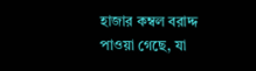হাজার কম্বল বরাদ্দ পাওয়া গেছে, যা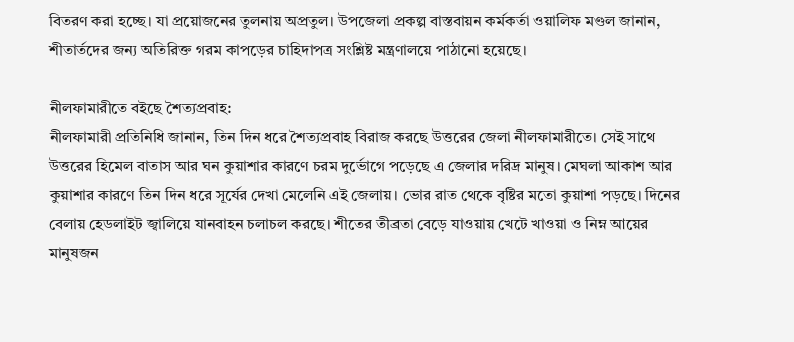বিতরণ করা হচ্ছে। যা প্রয়োজনের তুলনায় অপ্রতুল। উপজেলা প্রকল্প বাস্তবায়ন কর্মকর্তা ওয়ালিফ মণ্ডল জানান, শীতার্তদের জন্য অতিরিক্ত গরম কাপড়ের চাহিদাপত্র সংশ্লিষ্ট মন্ত্রণালয়ে পাঠানো হয়েছে।

নীলফামারীতে বইছে শৈত্যপ্রবাহ:
নীলফামারী প্রতিনিধি জানান, তিন দিন ধরে শৈত্যপ্রবাহ বিরাজ করছে উত্তরের জেলা নীলফামারীতে। সেই সাথে উত্তরের হিমেল বাতাস আর ঘন কুয়াশার কারণে চরম দুর্ভোগে পড়েছে এ জেলার দরিদ্র মানুষ। মেঘলা আকাশ আর কুয়াশার কারণে তিন দিন ধরে সূর্যের দেখা মেলেনি এই জেলায়। ভোর রাত থেকে বৃষ্টির মতো কুয়াশা পড়ছে। দিনের বেলায় হেডলাইট জ্বালিয়ে যানবাহন চলাচল করছে। শীতের তীব্রতা বেড়ে যাওয়ায় খেটে খাওয়া ও নিম্ন আয়ের মানুষজন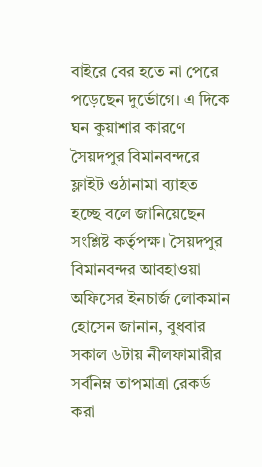বাইরে বের হতে না পেরে পড়েছেন দুর্ভোগে। এ দিকে ঘন কুয়াশার কারণে সৈয়দপুর বিমানবন্দরে ফ্লাইট ওঠানামা ব্যাহত হচ্ছে বলে জানিয়েছেন সংশ্লিষ্ট কর্তৃপক্ষ। সৈয়দপুর বিমানবন্দর আবহাওয়া অফিসের ইনচার্জ লোকমান হোসেন জানান, বুধবার সকাল ৬টায় নীলফামারীর সর্বনিম্ন তাপমাত্রা রেকর্ড করা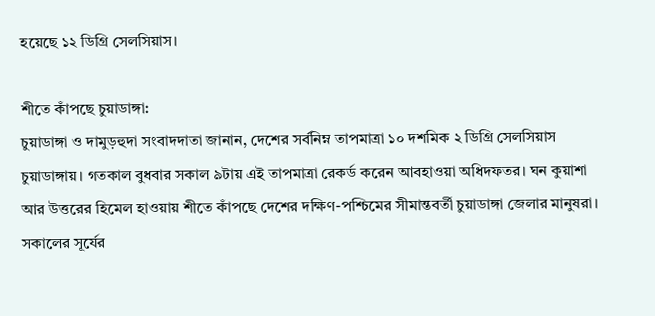হয়েছে ১২ ডিগ্রি সেলসিয়াস।

শীতে কাঁপছে চুয়াডাঙ্গা:
চুয়াডাঙ্গা ও দামুড়হুদা সংবাদদাতা জানান, দেশের সর্বনিম্ন তাপমাত্রা ১০ দশমিক ২ ডিগ্রি সেলসিয়াস চুয়াডাঙ্গায়। গতকাল বুধবার সকাল ৯টায় এই তাপমাত্রা রেকর্ড করেন আবহাওয়া অধিদফতর। ঘন কুয়াশা আর উত্তরের হিমেল হাওয়ায় শীতে কাঁপছে দেশের দক্ষিণ-পশ্চিমের সীমান্তবর্তী চুয়াডাঙ্গা জেলার মানুষরা। সকালের সূর্যের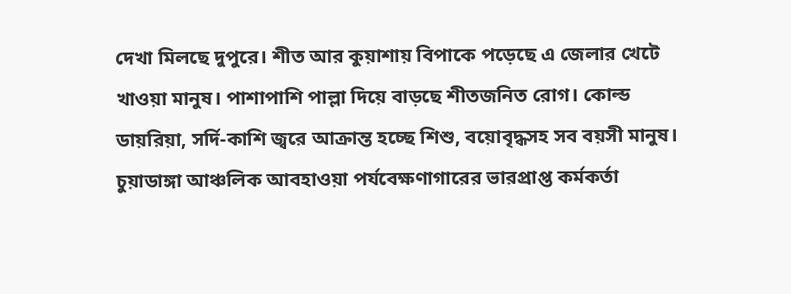দেখা মিলছে দুপুরে। শীত আর কুয়াশায় বিপাকে পড়েছে এ জেলার খেটে খাওয়া মানুষ। পাশাপাশি পাল্লা দিয়ে বাড়ছে শীতজনিত রোগ। কোল্ড ডায়রিয়া, সর্দি-কাশি জ্বরে আক্রান্ত হচ্ছে শিশু, বয়োবৃদ্ধসহ সব বয়সী মানুষ। চুয়াডাঙ্গা আঞ্চলিক আবহাওয়া পর্যবেক্ষণাগারের ভারপ্রাপ্ত কর্মকর্তা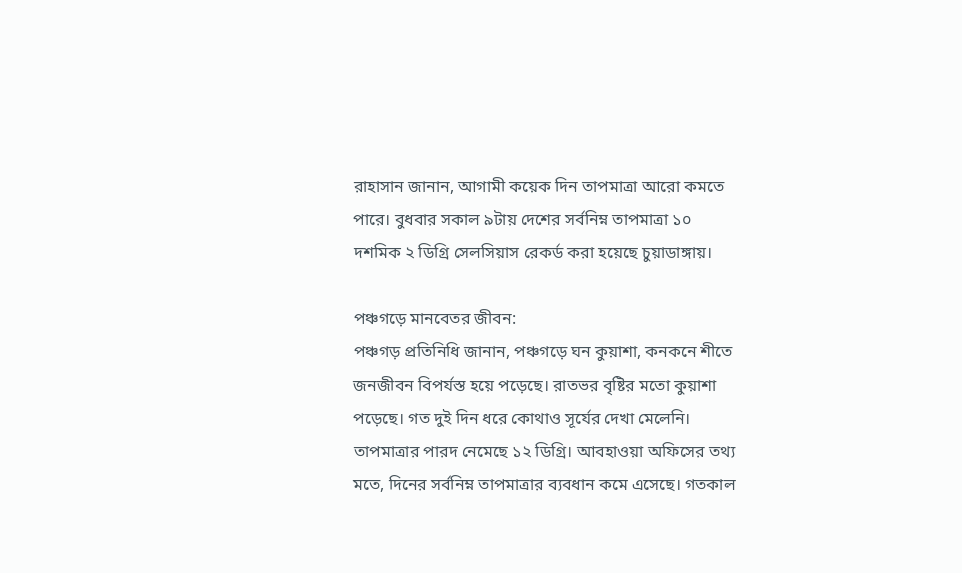রাহাসান জানান, আগামী কয়েক দিন তাপমাত্রা আরো কমতে পারে। বুধবার সকাল ৯টায় দেশের সর্বনিম্ন তাপমাত্রা ১০ দশমিক ২ ডিগ্রি সেলসিয়াস রেকর্ড করা হয়েছে চুয়াডাঙ্গায়।

পঞ্চগড়ে মানবেতর জীবন:
পঞ্চগড় প্রতিনিধি জানান, পঞ্চগড়ে ঘন কুয়াশা, কনকনে শীতে জনজীবন বিপর্যস্ত হয়ে পড়েছে। রাতভর বৃষ্টির মতো কুয়াশা পড়েছে। গত দুই দিন ধরে কোথাও সূর্যের দেখা মেলেনি। তাপমাত্রার পারদ নেমেছে ১২ ডিগ্রি। আবহাওয়া অফিসের তথ্য মতে, দিনের সর্বনিম্ন তাপমাত্রার ব্যবধান কমে এসেছে। গতকাল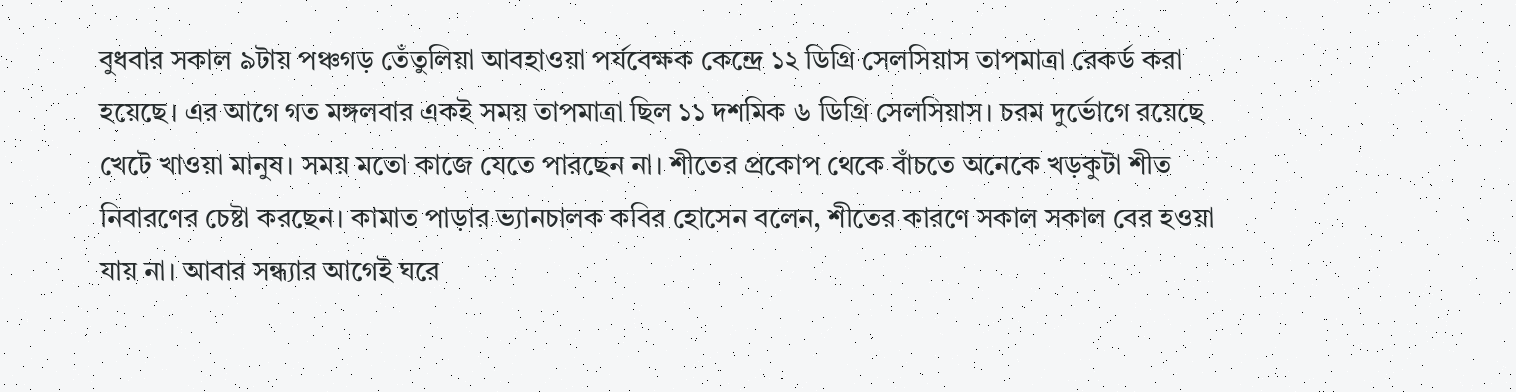বুধবার সকাল ৯টায় পঞ্চগড় তেঁতুলিয়া আবহাওয়া পর্যবেক্ষক কেন্দ্রে ১২ ডিগ্রি সেলসিয়াস তাপমাত্রা রেকর্ড করা হয়েছে। এর আগে গত মঙ্গলবার একই সময় তাপমাত্রা ছিল ১১ দশমিক ৬ ডিগ্রি সেলসিয়াস। চরম দুর্ভোগে রয়েছে খেটে খাওয়া মানুষ। সময় মতো কাজে যেতে পারছেন না। শীতের প্রকোপ থেকে বাঁচতে অনেকে খড়কুটা শীত নিবারণের চেষ্টা করছেন। কামাত পাড়ার ভ্যানচালক কবির হোসেন বলেন, শীতের কারণে সকাল সকাল বের হওয়া যায় না। আবার সন্ধ্যার আগেই ঘরে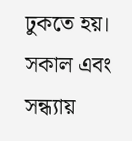ঢুকতে হয়। সকাল এবং সন্ধ্যায়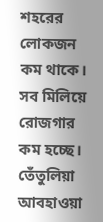শহরের লোকজন কম থাকে। সব মিলিয়ে রোজগার কম হচ্ছে। তেঁতুলিয়া আবহাওয়া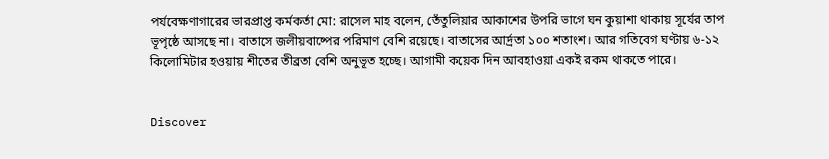পর্যবেক্ষণাগারের ভারপ্রাপ্ত কর্মকর্তা মো: রাসেল মাহ বলেন, তেঁতুলিয়ার আকাশের উপরি ভাগে ঘন কুয়াশা থাকায় সূর্যের তাপ ভূপৃষ্ঠে আসছে না। বাতাসে জলীয়বাষ্পের পরিমাণ বেশি রয়েছে। বাতাসের আর্দ্রতা ১০০ শতাংশ। আর গতিবেগ ঘণ্টায় ৬-১২ কিলোমিটার হওয়ায় শীতের তীব্রতা বেশি অনুভূত হচ্ছে। আগামী কয়েক দিন আবহাওয়া একই রকম থাকতে পারে।


Discover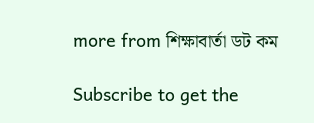more from শিক্ষাবার্তা ডট কম

Subscribe to get the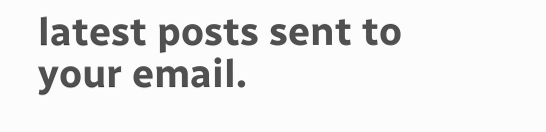latest posts sent to your email.